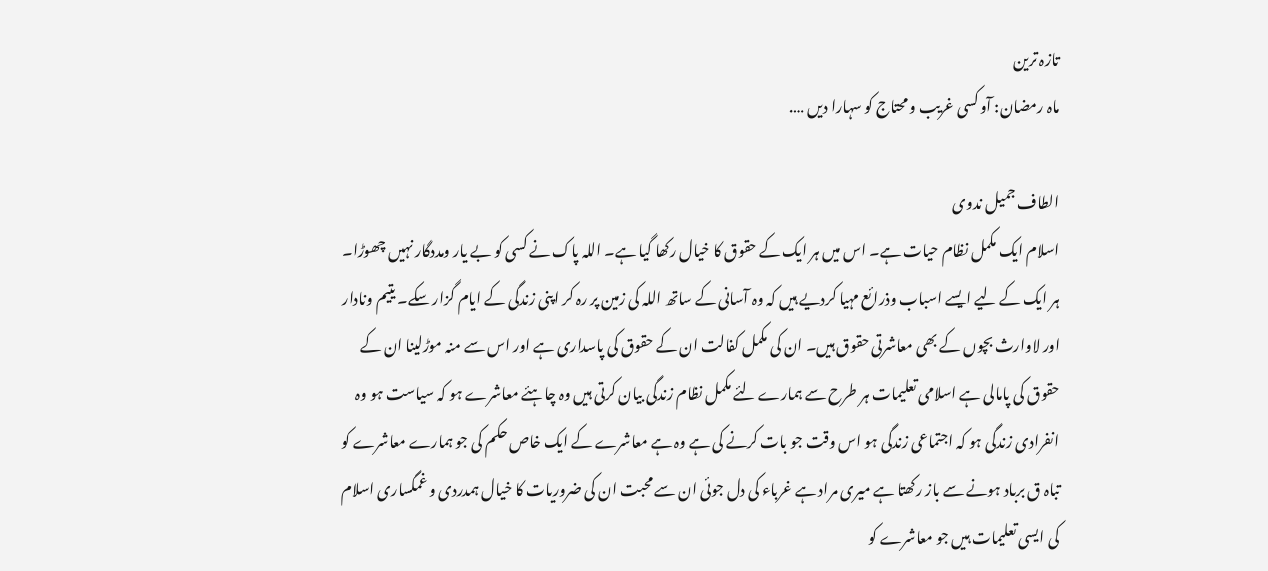تازہ ترین
ماہ رمضان: آو کسی غریب و محتاج کو سہارا دیں ….

الطاف جمیل ندوی
اسلام ایک مکمل نظام حیات ہے۔ اس میں ہر ایک کے حقوق کا خیال رکھا گیا ہے۔ اللہ پاک نے کسی کو بے یار ومددگار نہیں چھوڑا۔ ہر ایک کے لیے ایسے اسباب وذرائع مہیا کردیے ہیں کہ وہ آسانی کے ساتھ اللہ کی زمین پر رہ کر اپنی زندگی کے ایام گزار سکے۔ یتیم ونادار اور لاوارث بچوں کے بھی معاشرتی حقوق ہیں۔ ان کی مکمل کفالت ان کے حقوق کی پاسداری ہے اور اس سے منہ موڑلینا ان کے حقوق کی پامالی ہے اسلامی تعلیمات ہر طرح سے ہمارے لئے مکمل نظام زندگی بیان کرتی ہیں وہ چاہئے معاشرے ہو کہ سیاست ہو وہ انفرادی زندگی ہو کہ اجتماعی زندگی ہو اس وقت جو بات کرنے کی ہے وہ ہے معاشرے کے ایک خاص حکم کی جو ہمارے معاشرے کو تباہ ق برباد ہونے سے باز رکھتا ہے میری مراد ہے غرباء کی دل جوئی ان سے محبت ان کی ضروریات کا خیال ہمدردی و غمگساری اسلام کی ایسی تعلیمات ہیں جو معاشرے کو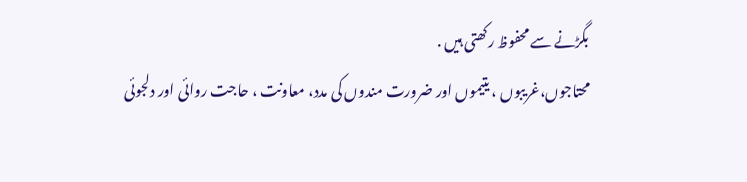بگڑنے سے محفوظ رکھتی ہیں .
محتاجوں،غریبوں ، یتیموں اور ضرورت مندوں کی مدد، معاونت ، حاجت روائی اور دلجوئی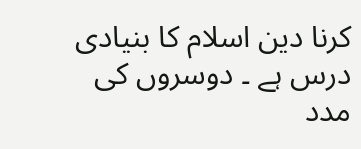کرنا دین اسلام کا بنیادی درس ہے ۔ دوسروں کی مدد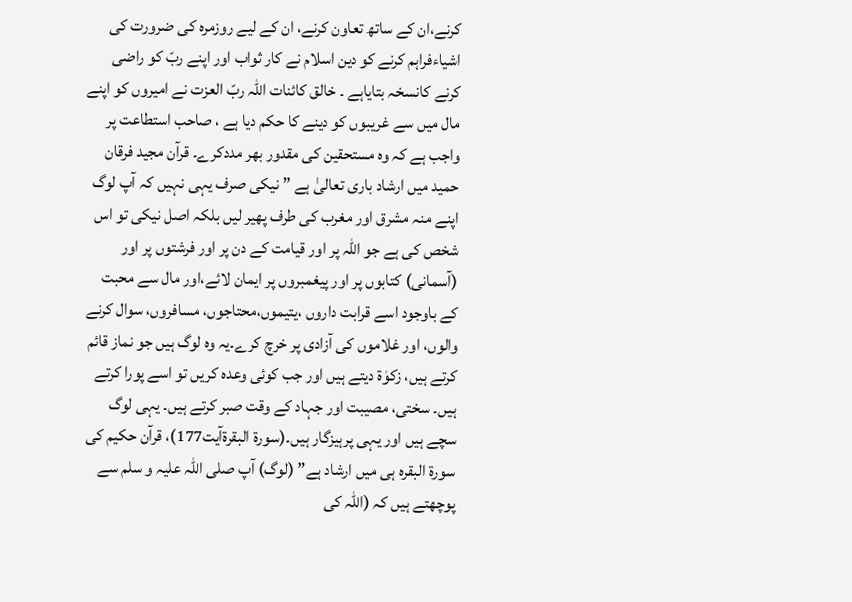کرنے،ان کے ساتھ تعاون کرنے، ان کے لیے روزمرہ کی ضرورت کی اشیاءفراہم کرنے کو دین اسلام نے کار ثواب اور اپنے ربّ کو راضی کرنے کانسخہ بتایاہے ۔ خالق کائنات اللہ ربّ العزت نے امیروں کو اپنے مال میں سے غریبوں کو دینے کا حکم دیا ہے ، صاحب استطاعت پر واجب ہے کہ وہ مستحقین کی مقدور بھر مددکرے۔ قرآن مجید فرقان حمید میں ارشاد باری تعالیٰ ہے ” نیکی صرف یہی نہیں کہ آپ لوگ اپنے منہ مشرق اور مغرب کی طرف پھیر لیں بلکہ اصل نیکی تو اس شخص کی ہے جو اللہ پر اور قیامت کے دن پر اور فرشتوں پر اور (آسمانی) کتابوں پر اور پیغمبروں پر ایمان لائے،اور مال سے محبت کے باوجود اسے قرابت داروں ،یتیموں،محتاجوں، مسافروں، سوال کرنے والوں، اور غلاموں کی آزادی پر خرچ کرے۔یہ وہ لوگ ہیں جو نماز قائم کرتے ہیں، زکوٰة دیتے ہیں اور جب کوئی وعدہ کریں تو اسے پورا کرتے ہیں۔ سختی، مصیبت اور جہاد کے وقت صبر کرتے ہیں۔ یہی لوگ سچے ہیں اور یہی پرہیزگار ہیں۔(سورة البقرةآیت177)، قرآن حکیم کی سورة البقرہ ہی میں ارشاد ہے” (لوگ) آپ صلی اللہ علیہ و سلم سے پوچھتے ہیں کہ (اللہ کی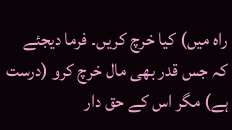راہ میں) کیا خرچ کریں۔ فرما دیجئے کہ جس قدر بھی مال خرچ کرو (درست ہے) مگر اس کے حق دار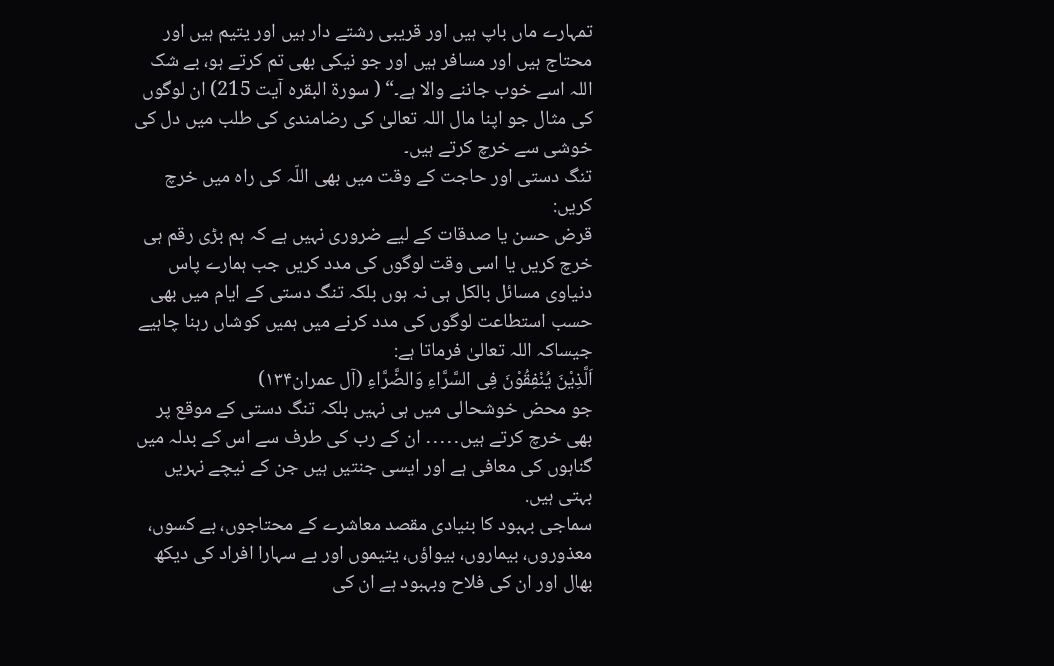تمہارے ماں باپ ہیں اور قریبی رشتے دار ہیں اور یتیم ہیں اور محتاج ہیں اور مسافر ہیں اور جو نیکی بھی تم کرتے ہو، بے شک اللہ اسے خوب جاننے والا ہے۔“ ( سورة البقرہ آیت 215) ان لوگوں کی مثال جو اپنا مال اللہ تعالیٰ کی رضامندی کی طلب میں دل کی خوشی سے خرچ کرتے ہیں۔
تنگ دستی اور حاجت کے وقت میں بھی اللّہ کی راہ میں خرچ کریں:
قرض حسن یا صدقات کے لیے ضروری نہیں ہے کہ ہم بڑی رقم ہی خرچ کریں یا اسی وقت لوگوں کی مدد کریں جب ہمارے پاس دنیاوی مسائل بالکل ہی نہ ہوں بلکہ تنگ دستی کے ایام میں بھی حسب استطاعت لوگوں کی مدد کرنے میں ہمیں کوشاں رہنا چاہیے جیساکہ اللہ تعالیٰ فرماتا ہے:
اَلَّذِیْنَ یُنْفِقُوْنَ فِی السَّرَّاءِ وَالضَّرَّاءِ (آل عمران۱۳۴)
جو محض خوشحالی میں ہی نہیں بلکہ تنگ دستی کے موقع پر بھی خرچ کرتے ہیں․․․․․ ان کے رب کی طرف سے اس کے بدلہ میں گناہوں کی معافی ہے اور ایسی جنتیں ہیں جن کے نیچے نہریں بہتی ہیں.
سماجی بہبود کا بنیادی مقصد معاشرے کے محتاجوں، بے کسوں، معذوروں، بیماروں، بیواؤں، یتیموں اور بے سہارا افراد کی دیکھ بھال اور ان کی فلاح وبہبود ہے ان کی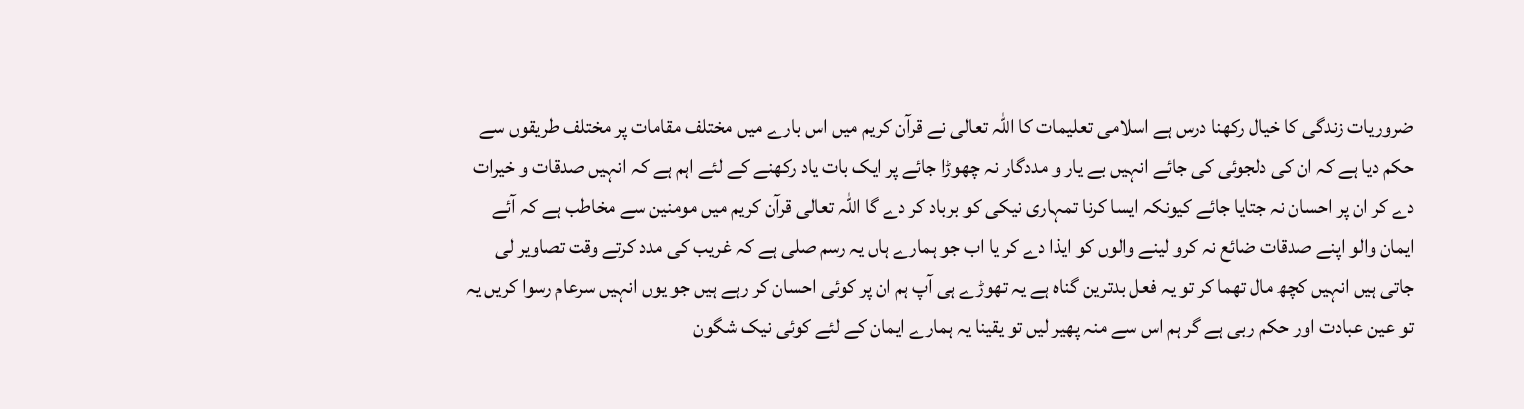ضروریات زندگی کا خیال رکھنا درس ہے اسلامی تعلیمات کا اللہ تعالی نے قرآن کریم میں اس بارے میں مختلف مقامات پر مختلف طریقوں سے حکم دیا ہے کہ ان کی دلجوئی کی جائے انہیں بے یار و مددگار نہ چھوڑا جائے پر ایک بات یاد رکھنے کے لئے اہم ہے کہ انہیں صدقات و خیرات دے کر ان پر احسان نہ جتایا جائے کیونکہ ایسا کرنا تمہاری نیکی کو برباد کر دے گا اللہ تعالی قرآن کریم میں مومنین سے مخاطب ہے کہ آئے ایمان والو اپنے صدقات ضائع نہ کرو لینے والوں کو ایذا دے کر یا اب جو ہمارے ہاں یہ رسم صلی ہے کہ غریب کی مدد کرتے وقت تصاویر لی جاتی ہیں انہیں کچھ مال تھما کر تو یہ فعل بدترین گناہ ہے یہ تھوڑے ہی آپ ہم ان پر کوئی احسان کر رہے ہیں جو یوں انہیں سرعام رسوا کریں یہ تو عین عبادت اور حکم ربی ہے گر ہم اس سے منہ پھیر لیں تو یقینا یہ ہمارے ایمان کے لئے کوئی نیک شگون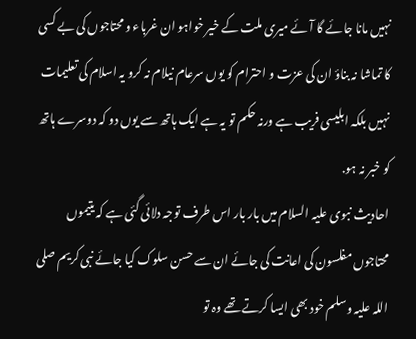نہیں مانا جائے گا آئے میری ملت کے خیر خواہو ان غرباء و محتاجوں کی بے کسی کا تماشا نہ بناؤ ان کی عزت و احترام کو یوں سرعام نیلام نہ کرو یہ اسلام کی تعلیمات نہیں بلکہ ابلیسی فریب ہے ورنہ حکم تو یہ ہے ایک ہاتھ سے یوں دو کہ دوسرے ہاتھ کو خبر نہ ہو.
احادیث نبوی علیہ السلام میں بار بار اس طرف توجہ دلائی گئی ہے کہ یتیموں محتاجوں مفلسون کی اعانت کی جائے ان سے حسن سلوک کیا جائے نبی کریم صلی اللہ علیہ وسلم خود بھی ایسا کرتے تھے وہ تو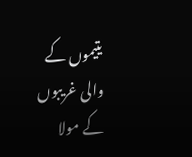یتیموں کے والی غریبوں کے مولا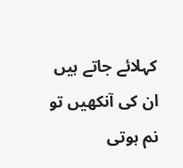کہلائے جاتے ہیں ان کی آنکھیں تو نم ہوتی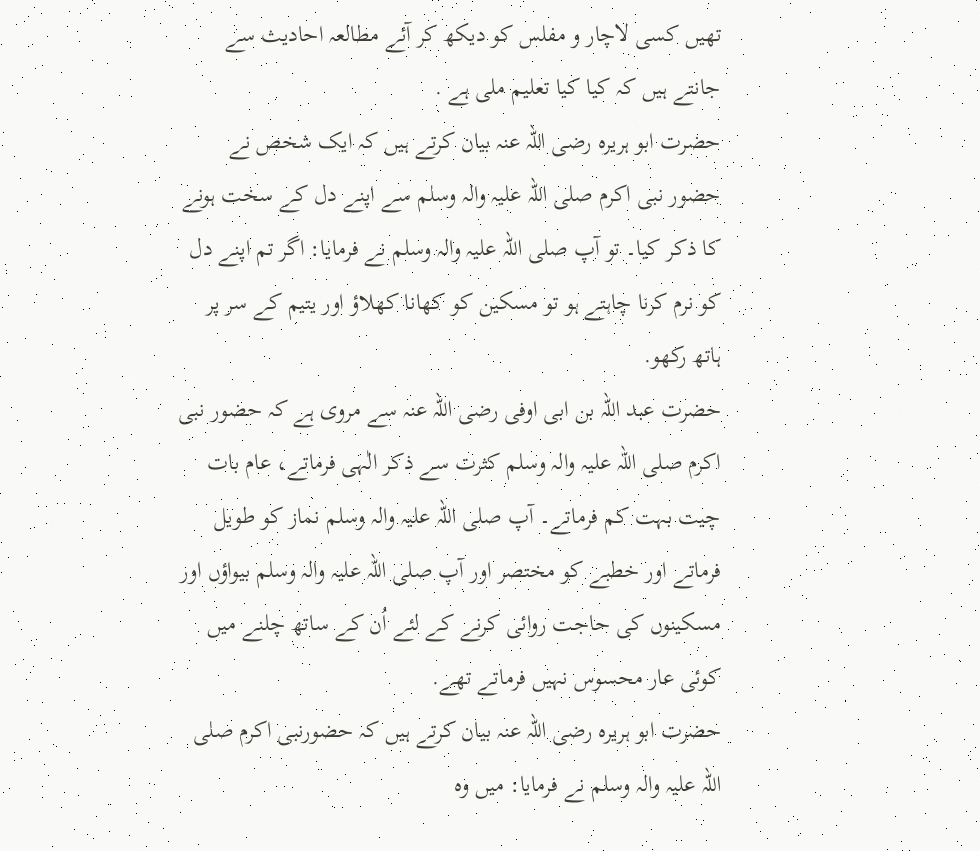تھیں کسی لاچار و مفلس کو دیکھ کر آئے مطالعہ احادیث سے جانتے ہیں کہ کیا کیا تعلیم ملی ہے .
حضرت ابو ہریرہ رضی اللہ عنہ بیان کرتے ہیں کہ ایک شخص نے حضور نبی اکرم صلی اللہ علیہ والہ وسلم سے اپنے دل کے سخت ہونے کا ذکر کیا۔ تو آپ صلی اللہ علیہ والہ وسلم نے فرمایا: اگر تم اپنے دل کو نرم کرنا چاہتے ہو تو مسکین کو کھانا کھلاؤ اور یتیم کے سر پر ہاتھ رکھو.
حضرت عبد اللہ بن ابی اوفی رضی اللہ عنہ سے مروی ہے کہ حضور نبی اکرم صلی اللہ علیہ والہ وسلم کثرت سے ذکر الٰہی فرماتے، عام بات چیت بہت کم فرماتے۔ آپ صلی اللہ علیہ والہ وسلم نماز کو طویل فرماتے اور خطبے کو مختصر اور آپ صلی اللہ علیہ والہ وسلم بیواؤں اور مسکینوں کی حاجت روائی کرنے کے لئے اُن کے ساتھ چلنے میں کوئی عار محسوس نہیں فرماتے تھے.
حضرت ابو ہریرہ رضی اللہ عنہ بیان کرتے ہیں کہ حضورنبی اکرم صلی اللہ علیہ والہ وسلم نے فرمایا: میں وہ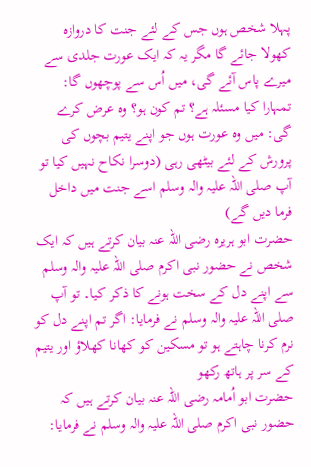پہلا شخص ہوں جس کے لئے جنت کا دروازہ کھولا جائے گا مگر یہ کہ ایک عورت جلدی سے میرے پاس آئے گی، میں اُس سے پوچھوں گا: تمہارا کیا مسئلہ ہے؟ تم کون ہو؟ وہ عرض کرے گی: میں وہ عورت ہوں جو اپنے یتیم بچوں کی پرورش کے لئے بیٹھی رہی (دوسرا نکاح نہیں کیا تو آپ صلی اللہ علیہ والہ وسلم اسے جنت میں داخل فرما دیں گے)
حضرت ابو ہریرہ رضی اللہ عنہ بیان کرتے ہیں کہ ایک شخص نے حضور نبی اکرم صلی اللہ علیہ والہ وسلم سے اپنے دل کے سخت ہونے کا ذکر کیا۔ تو آپ صلی اللہ علیہ والہ وسلم نے فرمایا: اگر تم اپنے دل کو نرم کرنا چاہتے ہو تو مسکین کو کھانا کھلاؤ اور یتیم کے سر پر ہاتھ رکھو
حضرت ابو اُمامہ رضی اللہ عنہ بیان کرتے ہیں کہ حضور نبی اکرم صلی اللہ علیہ والہ وسلم نے فرمایا: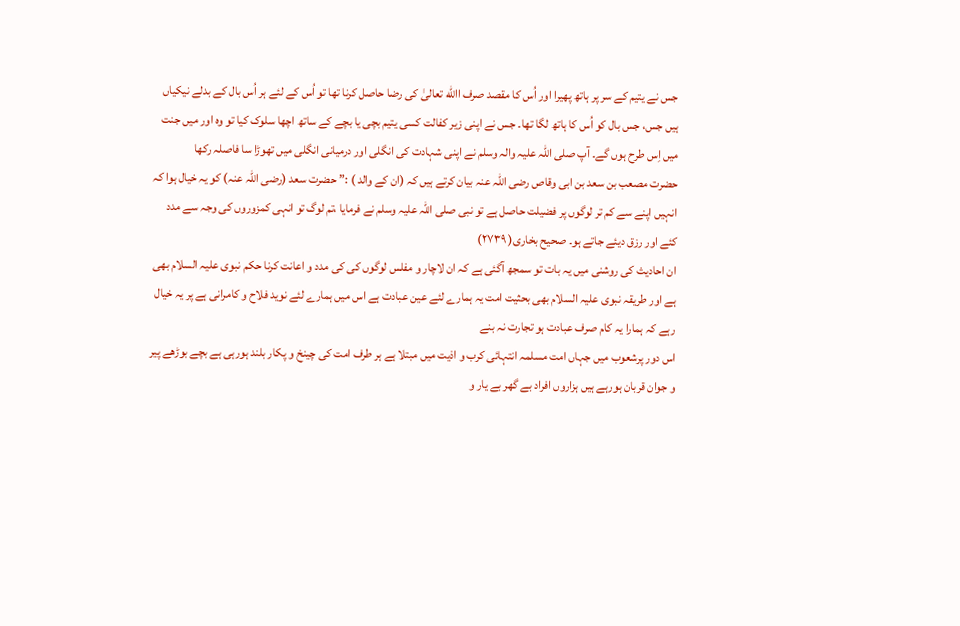جس نے یتیم کے سر پر ہاتھ پھیرا اور اُس کا مقصد صرف االله تعالیٰ کی رضا حاصل کرنا تھا تو اُس کے لئے ہر اُس بال کے بدلے نیکیاں ہیں جس، جس بال کو اُس کا ہاتھ لگا تھا۔ جس نے اپنی زیر کفالت کسی یتیم بچی یا بچے کے ساتھ اچھا سلوک کیا تو وہ اور میں جنت میں اِس طرح ہوں گے۔ آپ صلی اللہ علیہ والہ وسلم نے اپنی شہادت کی انگلی اور درمیانی انگلی میں تھوڑا سا فاصلہ رکھا
حضرت مصعب بن سعد بن ابی وقاص رضی اللہ عنہ بیان کرتے ہیں کہ (ان کے والد ) :” حضرت سعد (رضی اللہ عنہ) کو یہ خیال ہوا کہ انہیں اپنے سے کم تر لوگوں پر فضیلت حاصل ہے تو نبی صلی اللہ علیہ وسلم نے فرمایا ،تم لوگ تو انہی کمزوروں کی وجہ سے مدد کئے اور رزق دیئے جاتے ہو۔ صحیح بخاری( ٢٧٣٩)
ان احادیث کی روشنی میں یہ بات تو سمجھ آگئی ہے کہ ان لاچار و مفلس لوگوں کی کی مدد و اعانت کرنا حکم نبوی علیہ السلام بھی ہے اور طریقہ نبوی علیہ السلام بھی بحثیت امت یہ ہمارے لئے عین عبادت ہے اس میں ہمارے لئے نوید فلاح و کامرانی ہے پر یہ خیال رہے کہ ہمارا یہ کام صرف عبادت ہو تجارت نہ بنے
اس دور پرشعوب میں جہاں امت مسلمہ انتہائی کرب و اذیت میں مبتلا ہے ہر طرف امت کی چینخ و پکار بلند ہورہی ہے بچے بوڑھے پیر و جوان قربان ہورہے ہیں ہزاروں افراد بے گھر بے یار و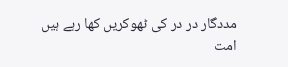مددگار در در کی ٹھوکریں کھا رہے ہیں امت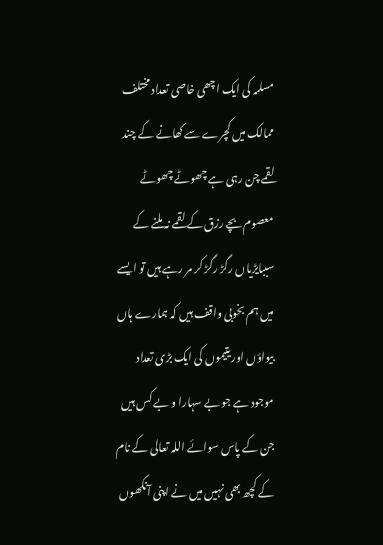مسلمہ کی ایک اچھی خاصی تعداد مختلف ممالک میں کچرے سے کھانے کے چند لقمے چن رہی ہے چھوٹے چھوٹے معصوم بچے رزق کے لقمے نہ ملنے کے سببایڑیاں رگڑ رگڑ کر مر رہے ہیں تو ایسے میں ہم بخوبی واقف ہیں کہ ہمارے ہاں بیواؤں اور یتیموں کی ایک بڑی تعداد موجود ہے جو بے سہارا و بے کس ہیں جن کے پاس سوائے اللہ تعالی کے نام کے کچھ بھی نہیں میں نے اپنی آنکھوں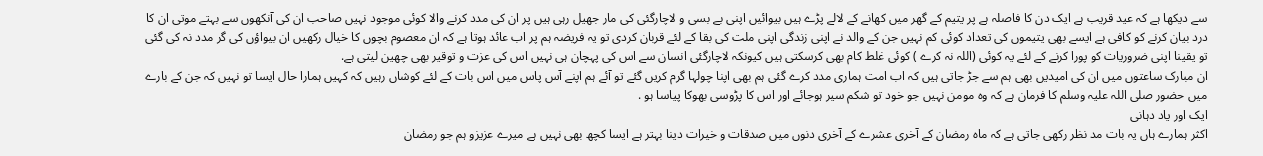سے دیکھا ہے کہ عید قریب ہے ایک دن کا فاصلہ ہے پر یتیم کے گھر میں کھانے کے لالے پڑے ہیں بیوائیں اپنی بے بسی و لاچارگئی کی مار جھیل رہی ہیں پر ان کی مدد کرنے والا کوئی موجود نہیں صاحب ان کی آنکھوں سے بہتے موتی ان کا درد بیان کرنے کو کافی ہے ایسے بھی یتیموں کی تعداد کوئی کم نہیں جن کے والد نے اپنی زندگی اپنی ملت کی بقا کے لئے قربان کردی تو یہ فریضہ ہم پر اب عائد ہوتا ہے کہ ان معصوم بچوں کا خیال رکھیں ان بیواؤں کی گر مدد نہ کی گئی تو یقینا اپنی ضروریات کو پورا کرنے کے لئے یہ کوئی (اللہ نہ کرے ) کوئی غلط کام بھی کرسکتی ہیں کیونکہ لاچارگئی انسان سے اس کی پہچان ہی نہیں اس کی عزت و توقیر بھی چھین لیتی ہے.
ان مبارک ساعتوں میں ان کی امیدیں بھی ہم سے جڑ جاتی ہیں کہ اب امت ہماری مدد کرے گئی ہم بھی اپنا چولہا گرم کریں گئے تو آئے ہم اپنے آس پاس میں اس بات کے لئے کوشاں رہیں کہ کہیں ہمارا حال ایسا تو نہیں کہ جن کے بارے میں حضور صلی اللہ علیہ وسلم کا فرمان ہے کہ وہ مومن نہیں جو خود تو شکم سیر ہوجائے اور اس کا پڑوسی بھوکا پیاسا ہو .
ایک اور یاد دہانی
اکثر ہمارے ہاں یہ بات مد نظر رکھی جاتی ہے کہ ماہ رمضان کے آخری عشرے کے آخری دنوں میں صدقات و خیرات دینا بہتر ہے ایسا کچھ بھی نہیں ہے میرے عزیزو ہم جو رمضان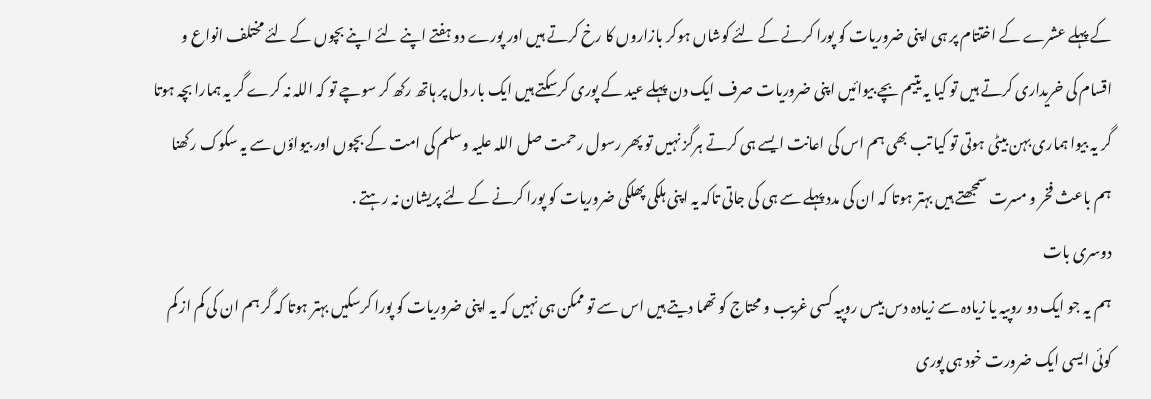کے پہلے عشرے کے اختتام پر ہی اپنی ضروریات کو پورا کرنے کے لئے کوشاں ہوکر بازاروں کا رخ کرتے ہیں اور پورے دو ہفتے اپنے لئے اپنے بچوں کے لئے مختلف انواع و اقسام کی خریداری کرتے ہیں تو کیا یہ یتیم بچے بیوائیں اپنی ضروریات صرف ایک دن پہلے عید کے پوری کرسکتے ہیں ایک بار دل پر ہاتھ رکھ کر سوچے تو کہ اللہ نہ کرے گر یہ ہمارا بچہ ہوتا گر یہ بیوا ہماری بہن بیٹی ہوتی تو کیا تب بھی ہم اس کی اعانت ایسے ہی کرتے ہرگز نہیں تو پھر رسول رحمت صل اللہ علیہ وسلم کی امت کے بچوں اور بیواؤں سے یہ سکوک رکھنا ہم باعث فخر و مسرت سمجھتے ہیں بہتر ہوتا کہ ان کی مدد پہلے سے ہی کی جاتی تاکہ یہ اپنی ہلکی پھلکی ضروریات کو پورا کرنے کے لئے پریشان نہ رہتے .
دوسری بات
ہم یہ جو ایک دو روپیہ یا زیادہ سے زیادہ دس بیس روپیہ کسی غریب و محتاج کو تھما دیتے ہیں اس سے تو ممکن ہی نہیں کہ یہ اپنی ضروریات کو پورا کرسکیں بہتر ہوتا کہ گر ہم ان کی کم از کم کوئی ایسی ایک ضرورت خود ہی پوری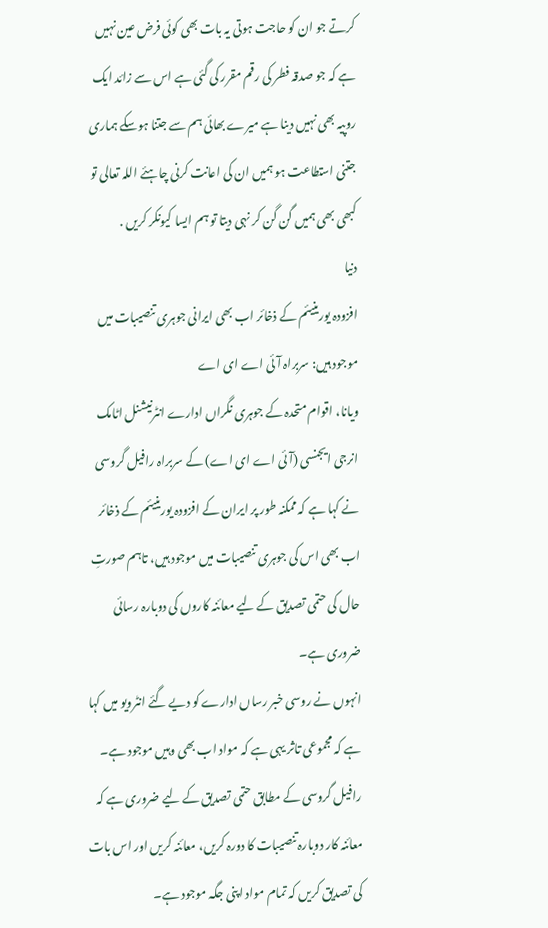کرتے جو ان کو حاجت ہوتی یہ بات بھی کوئی فرض عین نہیں ہے کہ جو صدقہ فطر کی رقم مقرر کی گئی ہے اس سے زائد ایک روپیہ بھی نہیں دینا ہے میرے بھائی ہم سے جتنا ہوسکے ہماری جتنی استطاعت ہو ہمیں ان کی اعانت کرنی چاہئے اللہ تعالی تو کبھی بھی ہمیں گن گن کر نہی دیتا تو ہم ایسا کیونکر کریں .
دنیا
افزودہ یورینیئم کے ذخائر اب بھی ایرانی جوہری تنصیبات میں موجود ہیں: سربراہ آئی اے ای اے
ویانا، اقوام متحدہ کے جوہری نگراں ادارے انٹرنیشنل اٹامک انرجی ایجنسی (آئی اے ای اے) کے سربراہ رافیل گروسی نے کہا ہے کہ ممکنہ طور پر ایران کے افزودہ یورینیئم کے ذخائر اب بھی اس کی جوہری تنصیبات میں موجود ہیں، تاہم صورتِ حال کی حتمی تصدیق کے لیے معائنہ کاروں کی دوبارہ رسائی ضروری ہے۔
انہوں نے روسی خبر رساں ادارے کو دیے گئے انٹرویو میں کہا ہے کہ مجموعی تاثر یہی ہے کہ مواد اب بھی وہیں موجود ہے۔
رافیل گروسی کے مطابق حتمی تصدیق کے لیے ضروری ہے کہ معائنہ کار دوبارہ تنصیبات کا دورہ کریں، معائنہ کریں اور اس بات کی تصدیق کریں کہ تمام مواد اپنی جگہ موجود ہے۔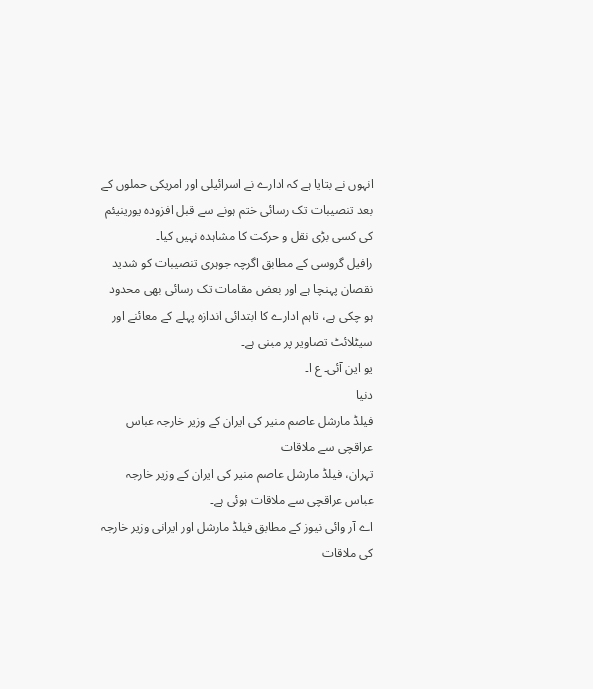انہوں نے بتایا ہے کہ ادارے نے اسرائیلی اور امریکی حملوں کے بعد تنصیبات تک رسائی ختم ہونے سے قبل افزودہ یورینیئم کی کسی بڑی نقل و حرکت کا مشاہدہ نہیں کیا۔
رافیل گروسی کے مطابق اگرچہ جوہری تنصیبات کو شدید نقصان پہنچا ہے اور بعض مقامات تک رسائی بھی محدود ہو چکی ہے، تاہم ادارے کا ابتدائی اندازہ پہلے کے معائنے اور سیٹلائٹ تصاویر پر مبنی ہے۔
یو این آئی۔ ع ا۔
دنیا
فیلڈ مارشل عاصم منیر کی ایران کے وزیر خارجہ عباس عراقچی سے ملاقات
تہران، فیلڈ مارشل عاصم منیر کی ایران کے وزیر خارجہ عباس عراقچی سے ملاقات ہوئی ہے۔
اے آر وائی نیوز کے مطابق فیلڈ مارشل اور ایرانی وزیر خارجہ کی ملاقات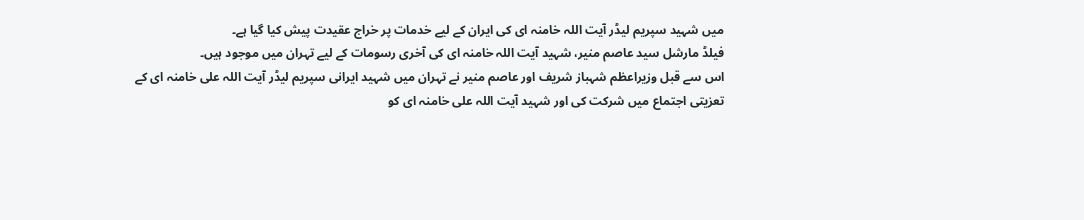میں شہید سپریم لیڈر آیت اللہ خامنہ ای کی ایران کے لیے خدمات پر خراج عقیدت پیش کیا گیا ہے۔
فیلڈ مارشل سید عاصم منیر، شہید آیت اللہ خامنہ ای کی آخری رسومات کے لیے تہران میں موجود ہیں۔
اس سے قبل وزیراعظم شہباز شریف اور عاصم منیر نے تہران میں شہید ایرانی سپریم لیڈر آیت اللہ علی خامنہ ای کے تعزیتی اجتماع میں شرکت کی اور شہید آیت اللہ علی خامنہ ای کو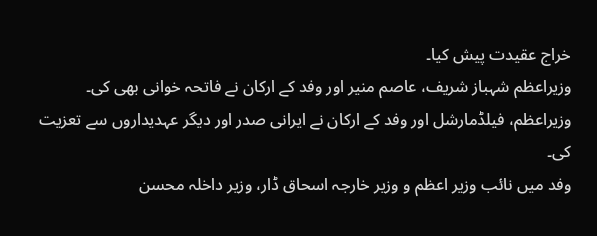خراج عقیدت پیش کیا۔
وزیراعظم شہباز شریف، عاصم منیر اور وفد کے ارکان نے فاتحہ خوانی بھی کی۔
وزیراعظم، فیلڈمارشل اور وفد کے ارکان نے ایرانی صدر اور دیگر عہدیداروں سے تعزیت کی۔
وفد میں نائب وزیر اعظم و وزیر خارجہ اسحاق ڈار، وزیر داخلہ محسن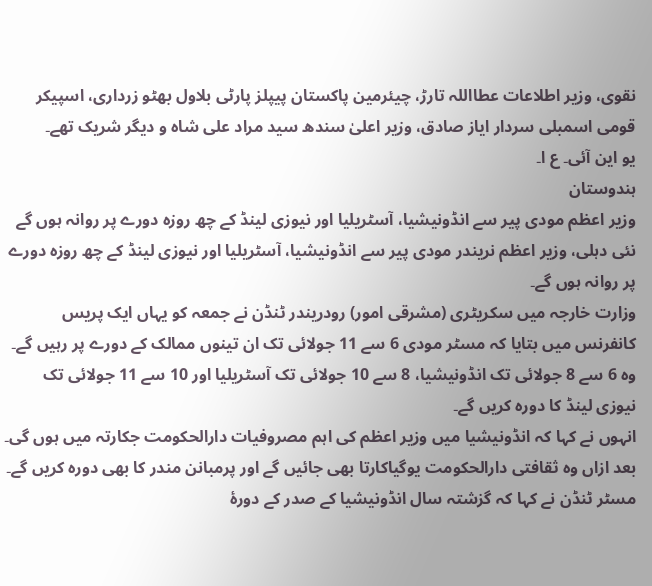نقوی، وزیر اطلاعات عطااللہ تارڑ، چیئرمین پاکستان پیپلز پارٹی بلاول بھٹو زرداری، اسپیکر قومی اسمبلی سردار ایاز صادق، وزیر اعلیٰ سندھ سید مراد علی شاہ و دیگر شریک تھے۔
یو این آئی۔ ع ا۔
ہندوستان
وزیر اعظم مودی پیر سے انڈونیشیا، آسٹریلیا اور نیوزی لینڈ کے چھ روزہ دورے پر روانہ ہوں گے
نئی دہلی، وزیر اعظم نریندر مودی پیر سے انڈونیشیا، آسٹریلیا اور نیوزی لینڈ کے چھ روزہ دورے پر روانہ ہوں گے۔
وزارت خارجہ میں سکریٹری (مشرقی امور) رودریندر ٹنڈن نے جمعہ کو یہاں ایک پریس کانفرنس میں بتایا کہ مسٹر مودی 6 سے 11 جولائی تک ان تینوں ممالک کے دورے پر رہیں گے۔ وہ 6 سے 8 جولائی تک انڈونیشیا، 8 سے 10 جولائی تک آسٹریلیا اور 10 سے 11 جولائی تک نیوزی لینڈ کا دورہ کریں گے۔
انہوں نے کہا کہ انڈونیشیا میں وزیر اعظم کی اہم مصروفیات دارالحکومت جکارتہ میں ہوں گی۔ بعد ازاں وہ ثقافتی دارالحکومت یوگیاکارتا بھی جائیں گے اور پرمبانن مندر کا بھی دورہ کریں گے۔
مسٹر ٹنڈن نے کہا کہ گزشتہ سال انڈونیشیا کے صدر کے دورۂ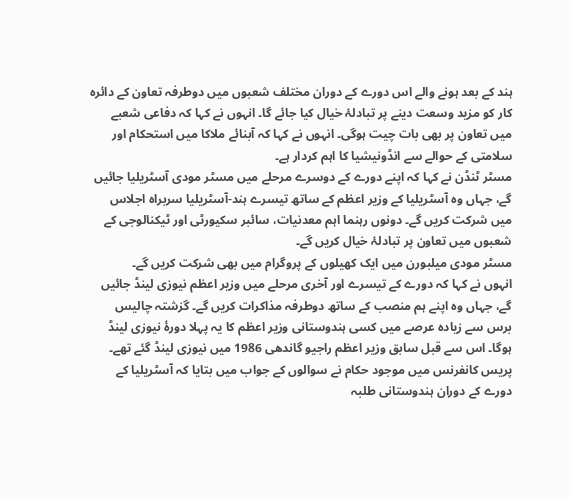ہند کے بعد ہونے والے اس دورے کے دوران مختلف شعبوں میں دوطرفہ تعاون کے دائرہ کار کو مزید وسعت دینے پر تبادلۂ خیال کیا جائے گا۔ انہوں نے کہا کہ دفاعی شعبے میں تعاون پر بھی بات چیت ہوگی۔ انہوں نے کہا کہ آبنائے ملاکا میں استحکام اور سلامتی کے حوالے سے انڈونیشیا کا اہم کردار ہے۔
مسٹر ٹنڈن نے کہا کہ اپنے دورے کے دوسرے مرحلے میں مسٹر مودی آسٹریلیا جائیں گے، جہاں وہ آسٹریلیا کے وزیر اعظم کے ساتھ تیسرے ہند-آسٹریلیا سربراہ اجلاس میں شرکت کریں گے۔ دونوں رہنما اہم معدنیات، سائبر سکیورٹی اور ٹیکنالوجی کے شعبوں میں تعاون پر تبادلۂ خیال کریں گے۔
مسٹر مودی میلبورن میں ایک کھیلوں کے پروگرام میں بھی شرکت کریں گے۔
انہوں نے کہا کہ دورے کے تیسرے اور آخری مرحلے میں وزیر اعظم نیوزی لینڈ جائیں گے، جہاں وہ اپنے ہم منصب کے ساتھ دوطرفہ مذاکرات کریں گے۔ گزشتہ چالیس برس سے زیادہ عرصے میں کسی ہندوستانی وزیر اعظم کا یہ پہلا دورۂ نیوزی لینڈ ہوگا۔ اس سے قبل سابق وزیر اعظم راجیو گاندھی 1986 میں نیوزی لینڈ گئے تھے۔
پریس کانفرنس میں موجود حکام نے سوالوں کے جواب میں بتایا کہ آسٹریلیا کے دورے کے دوران ہندوستانی طلبہ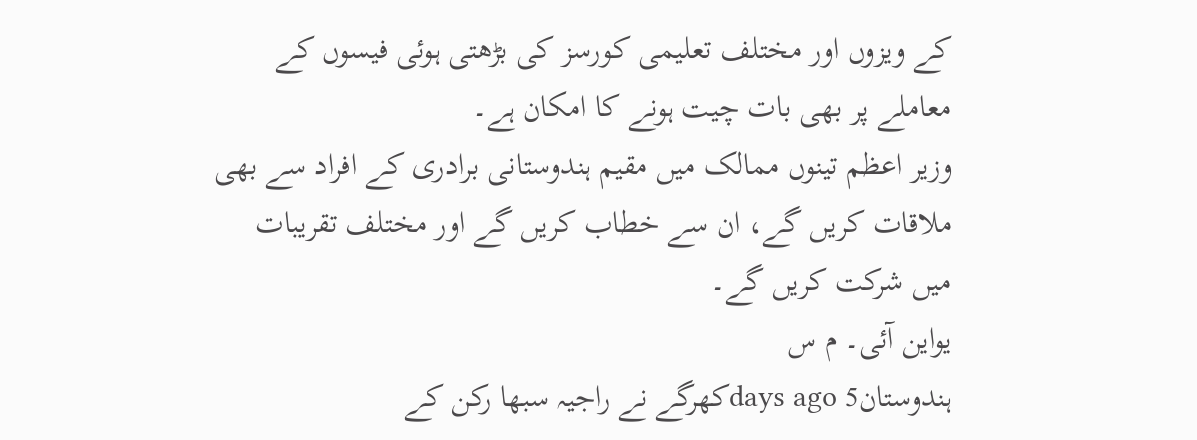کے ویزوں اور مختلف تعلیمی کورسز کی بڑھتی ہوئی فیسوں کے معاملے پر بھی بات چیت ہونے کا امکان ہے۔
وزیر اعظم تینوں ممالک میں مقیم ہندوستانی برادری کے افراد سے بھی ملاقات کریں گے، ان سے خطاب کریں گے اور مختلف تقریبات میں شرکت کریں گے۔
یواین آئی۔ م س
ہندوستان5 days agoکھرگے نے راجیہ سبھا رکن کے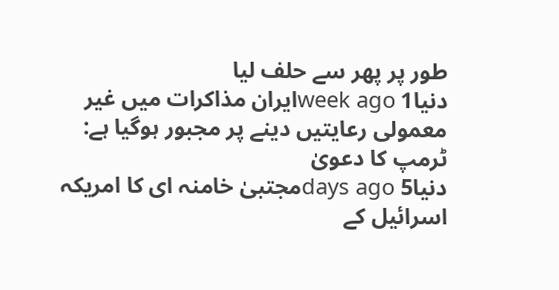طور پر پھر سے حلف لیا
دنیا1 week agoایران مذاکرات میں غیر معمولی رعایتیں دینے پر مجبور ہوگیا ہے: ٹرمپ کا دعویٰ
دنیا5 days agoمجتبیٰ خامنہ ای کا امریکہ اسرائیل کے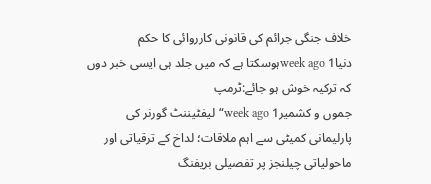خلاف جنگی جرائم کی قانونی کارروائی کا حکم
دنیا1 week agoہوسکتا ہے کہ میں جلد ہی ایسی خبر دوں کہ ترکیہ خوش ہو جائے:ٹرمپ
جموں و کشمیر1 week ago“لیفٹیننٹ گورنر کی پارلیمانی کمیٹی سے اہم ملاقات؛ لداخ کے ترقیاتی اور ماحولیاتی چیلنجز پر تفصیلی بریفنگ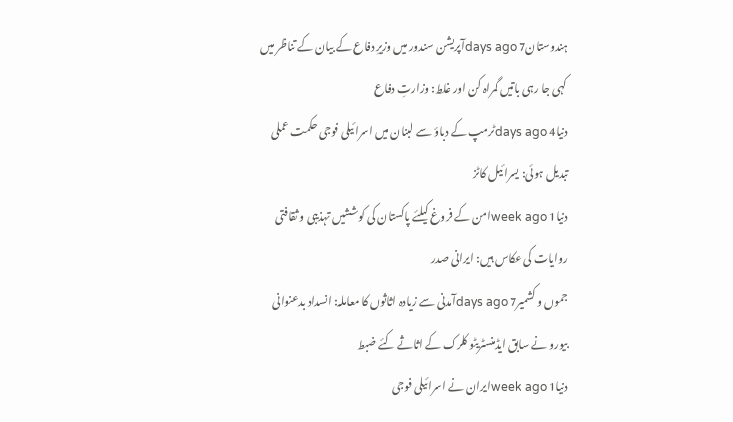ہندوستان7 days agoآپریشن سندور میں وزیرِ دفاع کے بیان کے تناظر میں کہی جا رہی باتیں گمراہ کن اور غلط: وزارتِ دفاع
دنیا4 days agoٹرمپ کے دباؤ سے لبنان میں اسرائیلی فوجی حکمت عملی تبدیل ہوئی: یسرائیل کاٹز
دنیا1 week agoامن کے فروغ کیلئے پاکستان کی کوششیں تہذیبی و ثقافتی روایات کی عکاس ہیں: ایرانی صدر
جموں و کشمیر7 days agoآمدنی سے زیادہ اثاثوں کا معاملہ: انسداد بدعنوانی بیورو نے سابق ایڈمنسٹریٹو کلرک کے اثاثے کئے ضبط
دنیا1 week agoایران نے اسرائیلی فوجی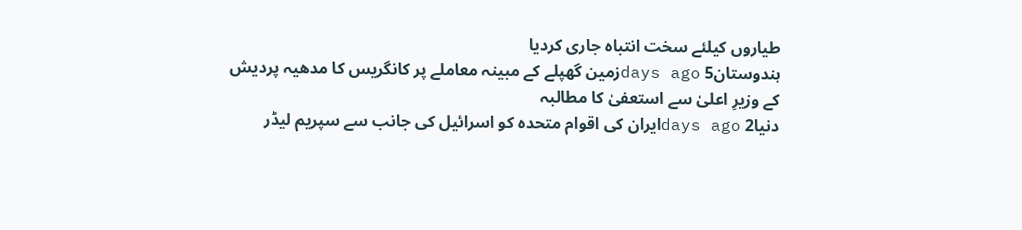طیاروں کیلئے سخت انتباہ جاری کردیا
ہندوستان5 days agoزمین گھپلے کے مبینہ معاملے پر کانگریس کا مدھیہ پردیش کے وزیرِ اعلیٰ سے استعفیٰ کا مطالبہ
دنیا2 days agoایران کی اقوام متحدہ کو اسرائیل کی جانب سے سپریم لیڈر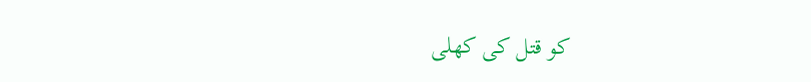کو قتل کی کھلی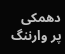دھمکی پر وارننگ